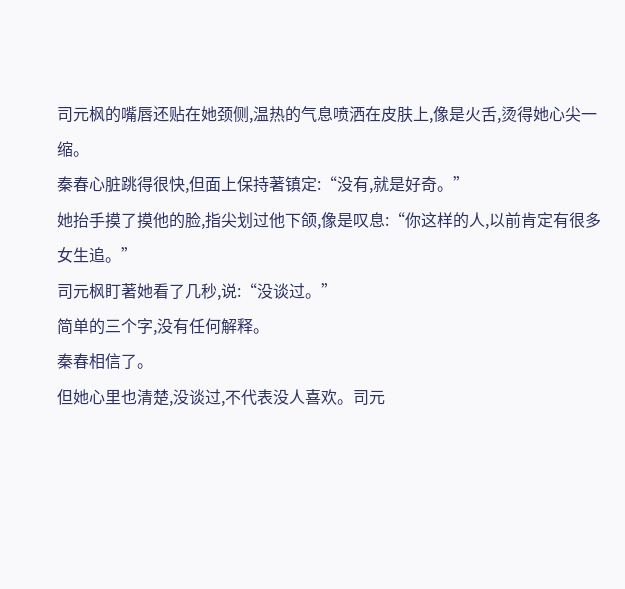司元枫的嘴唇还贴在她颈侧,温热的气息喷洒在皮肤上,像是火舌,烫得她心尖一缩。
秦春心脏跳得很快,但面上保持著镇定:“没有,就是好奇。”
她抬手摸了摸他的脸,指尖划过他下颌,像是叹息:“你这样的人,以前肯定有很多女生追。”
司元枫盯著她看了几秒,说:“没谈过。”
简单的三个字,没有任何解释。
秦春相信了。
但她心里也清楚,没谈过,不代表没人喜欢。司元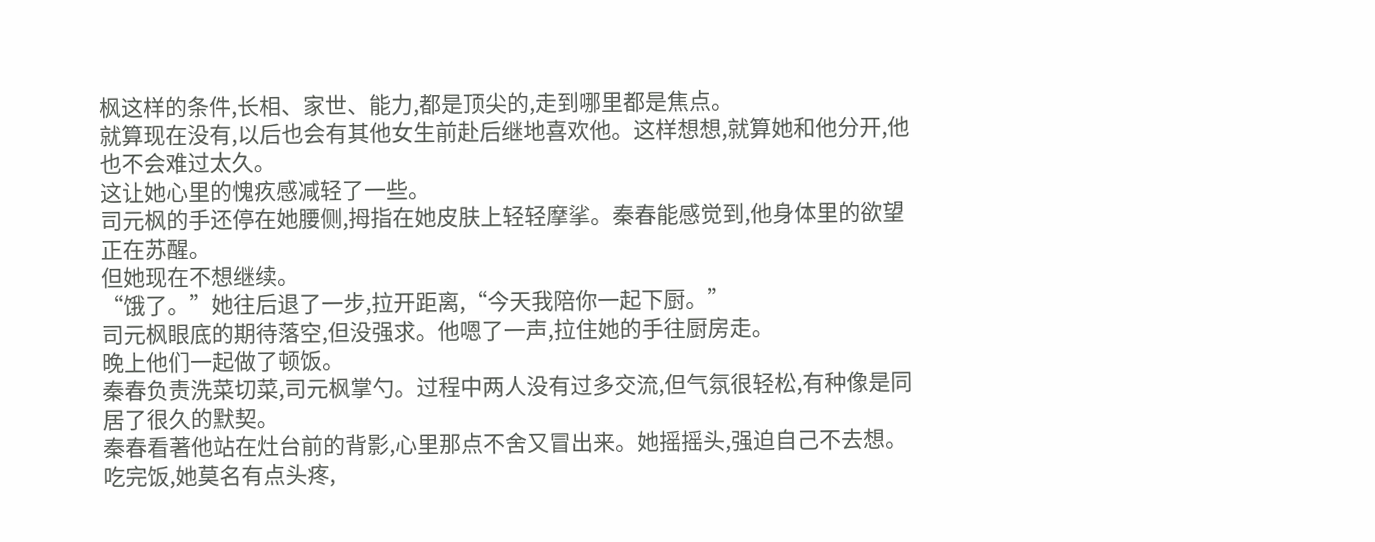枫这样的条件,长相、家世、能力,都是顶尖的,走到哪里都是焦点。
就算现在没有,以后也会有其他女生前赴后继地喜欢他。这样想想,就算她和他分开,他也不会难过太久。
这让她心里的愧疚感减轻了一些。
司元枫的手还停在她腰侧,拇指在她皮肤上轻轻摩挲。秦春能感觉到,他身体里的欲望正在苏醒。
但她现在不想继续。
“饿了。”她往后退了一步,拉开距离,“今天我陪你一起下厨。”
司元枫眼底的期待落空,但没强求。他嗯了一声,拉住她的手往厨房走。
晚上他们一起做了顿饭。
秦春负责洗菜切菜,司元枫掌勺。过程中两人没有过多交流,但气氛很轻松,有种像是同居了很久的默契。
秦春看著他站在灶台前的背影,心里那点不舍又冒出来。她摇摇头,强迫自己不去想。
吃完饭,她莫名有点头疼,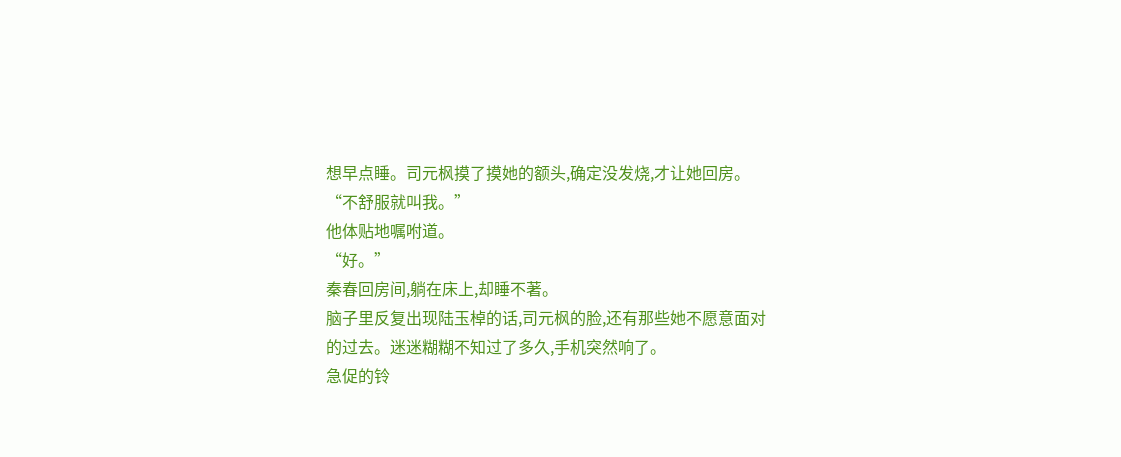想早点睡。司元枫摸了摸她的额头,确定没发烧,才让她回房。
“不舒服就叫我。”
他体贴地嘱咐道。
“好。”
秦春回房间,躺在床上,却睡不著。
脑子里反复出现陆玉棹的话,司元枫的脸,还有那些她不愿意面对的过去。迷迷糊糊不知过了多久,手机突然响了。
急促的铃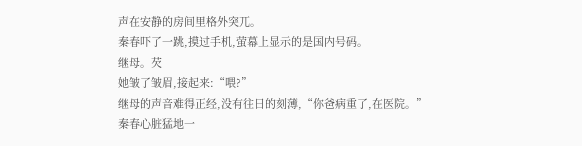声在安静的房间里格外突兀。
秦春吓了一跳,摸过手机,萤幕上显示的是国内号码。
继母。芡
她皱了皱眉,接起来:“喂?”
继母的声音难得正经,没有往日的刻薄,“你爸病重了,在医院。”
秦春心脏猛地一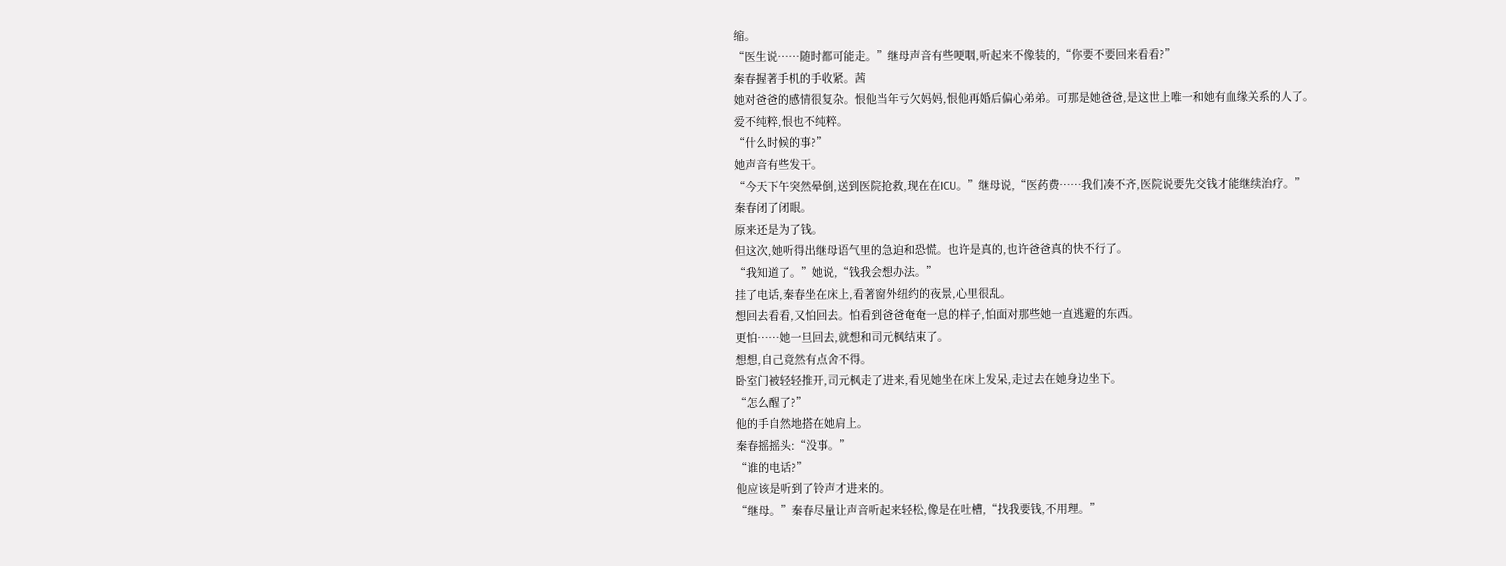缩。
“医生说……随时都可能走。”继母声音有些哽咽,听起来不像装的,“你要不要回来看看?”
秦春握著手机的手收紧。茜
她对爸爸的感情很复杂。恨他当年亏欠妈妈,恨他再婚后偏心弟弟。可那是她爸爸,是这世上唯一和她有血缘关系的人了。
爱不纯粹,恨也不纯粹。
“什么时候的事?”
她声音有些发干。
“今天下午突然晕倒,送到医院抢救,现在在ICU。”继母说,“医药费……我们凑不齐,医院说要先交钱才能继续治疗。”
秦春闭了闭眼。
原来还是为了钱。
但这次,她听得出继母语气里的急迫和恐慌。也许是真的,也许爸爸真的快不行了。
“我知道了。”她说,“钱我会想办法。”
挂了电话,秦春坐在床上,看著窗外纽约的夜景,心里很乱。
想回去看看,又怕回去。怕看到爸爸奄奄一息的样子,怕面对那些她一直逃避的东西。
更怕……她一旦回去,就想和司元枫结束了。
想想,自己竟然有点舍不得。
卧室门被轻轻推开,司元枫走了进来,看见她坐在床上发呆,走过去在她身边坐下。
“怎么醒了?”
他的手自然地搭在她肩上。
秦春摇摇头:“没事。”
“谁的电话?”
他应该是听到了铃声才进来的。
“继母。”秦春尽量让声音听起来轻松,像是在吐槽,“找我要钱,不用理。”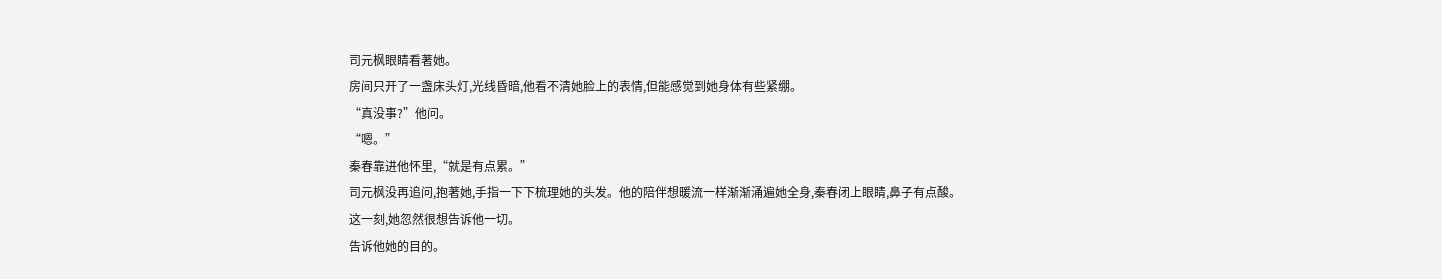司元枫眼睛看著她。
房间只开了一盏床头灯,光线昏暗,他看不清她脸上的表情,但能感觉到她身体有些紧绷。
“真没事?”他问。
“嗯。”
秦春靠进他怀里,“就是有点累。”
司元枫没再追问,抱著她,手指一下下梳理她的头发。他的陪伴想暖流一样渐渐涌遍她全身,秦春闭上眼睛,鼻子有点酸。
这一刻,她忽然很想告诉他一切。
告诉他她的目的。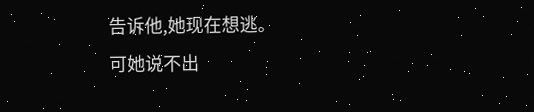告诉他,她现在想逃。
可她说不出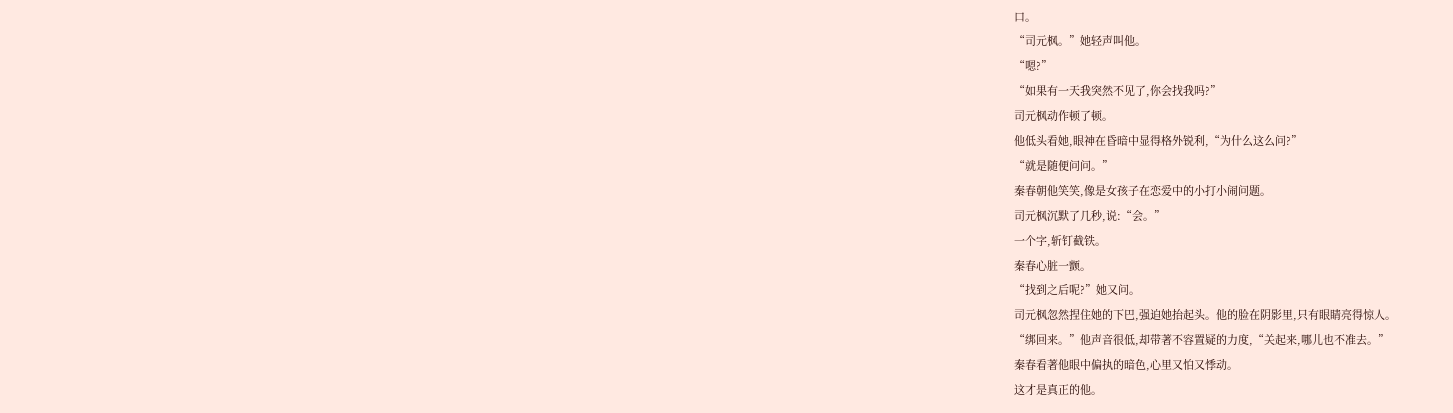口。
“司元枫。”她轻声叫他。
“嗯?”
“如果有一天我突然不见了,你会找我吗?”
司元枫动作顿了顿。
他低头看她,眼神在昏暗中显得格外锐利,“为什么这么问?”
“就是随便问问。”
秦春朝他笑笑,像是女孩子在恋爱中的小打小闹问题。
司元枫沉默了几秒,说:“会。”
一个字,斩钉截铁。
秦春心脏一颤。
“找到之后呢?”她又问。
司元枫忽然捏住她的下巴,强迫她抬起头。他的脸在阴影里,只有眼睛亮得惊人。
“绑回来。”他声音很低,却带著不容置疑的力度,“关起来,哪儿也不准去。”
秦春看著他眼中偏执的暗色,心里又怕又悸动。
这才是真正的他。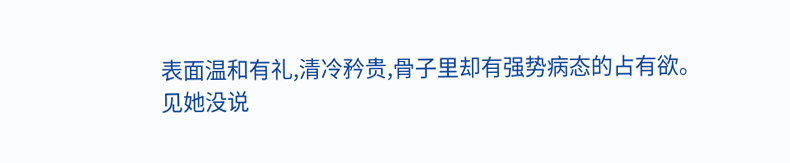表面温和有礼,清冷矜贵,骨子里却有强势病态的占有欲。
见她没说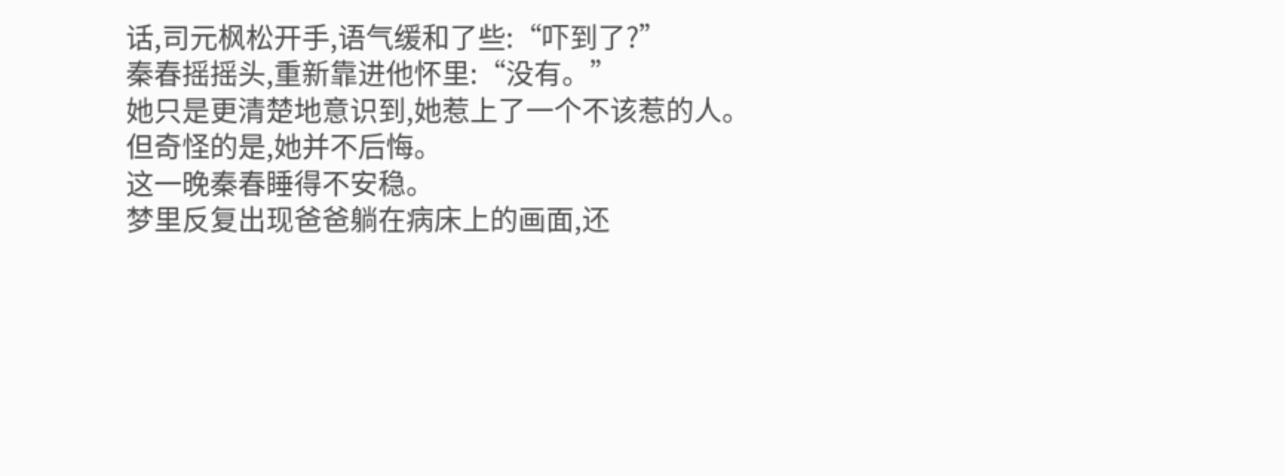话,司元枫松开手,语气缓和了些:“吓到了?”
秦春摇摇头,重新靠进他怀里:“没有。”
她只是更清楚地意识到,她惹上了一个不该惹的人。但奇怪的是,她并不后悔。
这一晚秦春睡得不安稳。
梦里反复出现爸爸躺在病床上的画面,还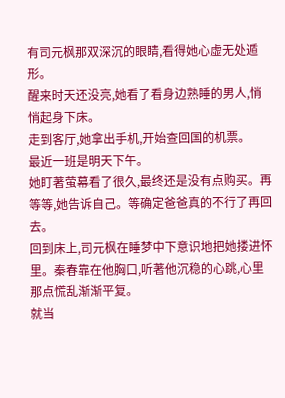有司元枫那双深沉的眼睛,看得她心虚无处遁形。
醒来时天还没亮,她看了看身边熟睡的男人,悄悄起身下床。
走到客厅,她拿出手机,开始查回国的机票。
最近一班是明天下午。
她盯著萤幕看了很久,最终还是没有点购买。再等等,她告诉自己。等确定爸爸真的不行了再回去。
回到床上,司元枫在睡梦中下意识地把她搂进怀里。秦春靠在他胸口,听著他沉稳的心跳,心里那点慌乱渐渐平复。
就当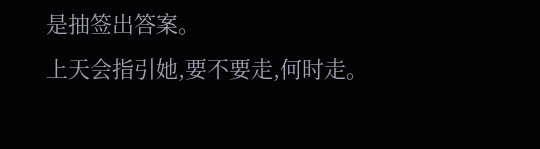是抽签出答案。
上天会指引她,要不要走,何时走。